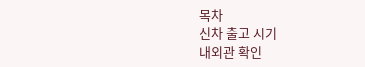목차
신차 출고 시기
내외관 확인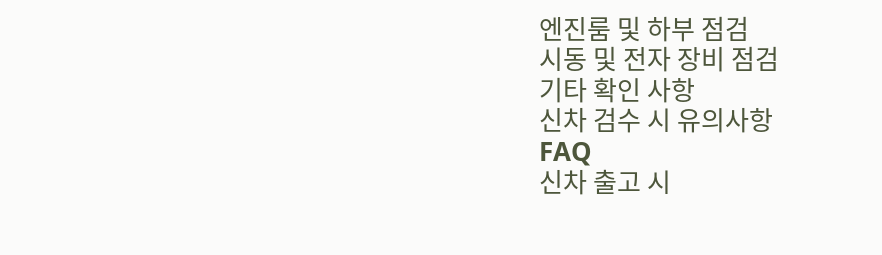엔진룸 및 하부 점검
시동 및 전자 장비 점검
기타 확인 사항
신차 검수 시 유의사항
FAQ
신차 출고 시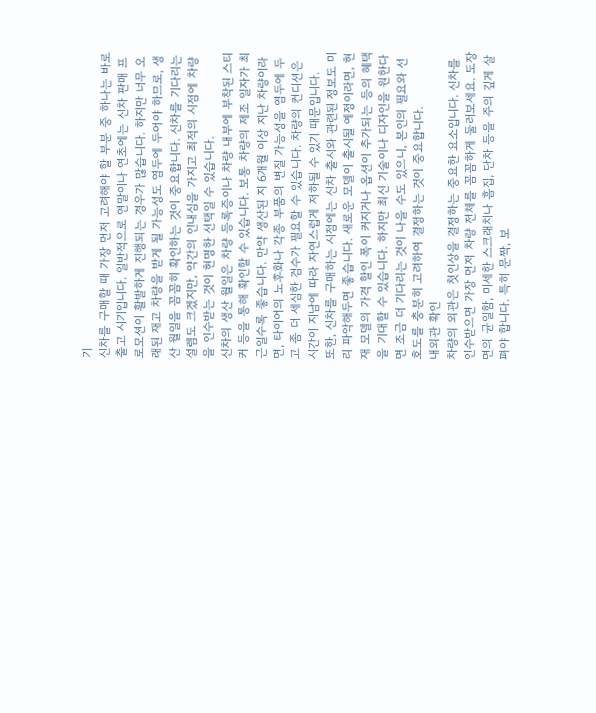기
신차를 구매할 때 가장 먼저 고려해야 할 부분 중 하나는 바로 출고 시기입니다. 일반적으로 연말이나 연초에는 신차 판매 프로모션이 활발하게 진행되는 경우가 많습니다. 하지만 너무 오래된 재고 차량을 받게 될 가능성도 염두에 두어야 하므로, 생산 월일을 꼼꼼히 확인하는 것이 중요합니다. 신차를 기다리는 설렘도 크겠지만, 약간의 인내심을 가지고 최적의 시점에 차량을 인수받는 것이 현명한 선택일 수 있습니다.
신차의 생산 월일은 차량 등록증이나 차량 내부에 부착된 스티커 등을 통해 확인할 수 있습니다. 보통 차량의 제조 일자가 최근일수록 좋습니다. 만약 생산된 지 6개월 이상 지난 차량이라면, 타이어의 노후화나 각종 부품의 변질 가능성을 염두에 두고 좀 더 세심한 검수가 필요할 수 있습니다. 차량의 컨디션은 시간이 지남에 따라 자연스럽게 저하될 수 있기 때문입니다.
또한, 신차를 구매하는 시점에는 신차 출시와 관련된 정보도 미리 파악해두면 좋습니다. 새로운 모델이 출시될 예정이라면, 현재 모델의 가격 할인 폭이 커지거나 옵션이 추가되는 등의 혜택을 기대할 수 있습니다. 하지만 최신 기술이나 디자인을 원한다면 조금 더 기다리는 것이 나을 수도 있으니, 본인의 필요와 선호도를 충분히 고려하여 결정하는 것이 중요합니다.
내외관 확인
차량의 외관은 첫인상을 결정하는 중요한 요소입니다. 신차를 인수받으면 가장 먼저 차량 전체를 꼼꼼하게 둘러보세요. 도장면의 균일함, 미세한 스크래치나 흠집, 단차 등을 주의 깊게 살펴야 합니다. 특히 문짝, 보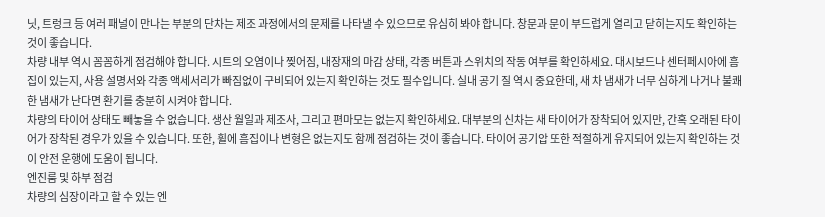닛, 트렁크 등 여러 패널이 만나는 부분의 단차는 제조 과정에서의 문제를 나타낼 수 있으므로 유심히 봐야 합니다. 창문과 문이 부드럽게 열리고 닫히는지도 확인하는 것이 좋습니다.
차량 내부 역시 꼼꼼하게 점검해야 합니다. 시트의 오염이나 찢어짐, 내장재의 마감 상태, 각종 버튼과 스위치의 작동 여부를 확인하세요. 대시보드나 센터페시아에 흠집이 있는지, 사용 설명서와 각종 액세서리가 빠짐없이 구비되어 있는지 확인하는 것도 필수입니다. 실내 공기 질 역시 중요한데, 새 차 냄새가 너무 심하게 나거나 불쾌한 냄새가 난다면 환기를 충분히 시켜야 합니다.
차량의 타이어 상태도 빼놓을 수 없습니다. 생산 월일과 제조사, 그리고 편마모는 없는지 확인하세요. 대부분의 신차는 새 타이어가 장착되어 있지만, 간혹 오래된 타이어가 장착된 경우가 있을 수 있습니다. 또한, 휠에 흠집이나 변형은 없는지도 함께 점검하는 것이 좋습니다. 타이어 공기압 또한 적절하게 유지되어 있는지 확인하는 것이 안전 운행에 도움이 됩니다.
엔진룸 및 하부 점검
차량의 심장이라고 할 수 있는 엔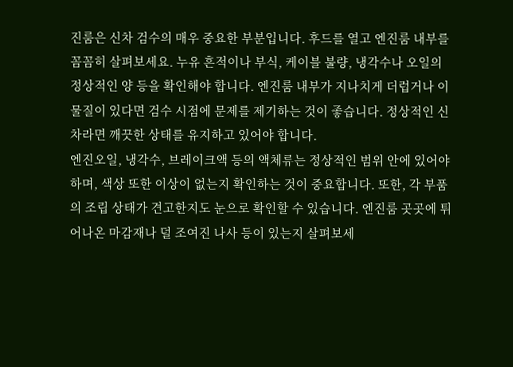진룸은 신차 검수의 매우 중요한 부분입니다. 후드를 열고 엔진룸 내부를 꼼꼼히 살펴보세요. 누유 흔적이나 부식, 케이블 불량, 냉각수나 오일의 정상적인 양 등을 확인해야 합니다. 엔진룸 내부가 지나치게 더럽거나 이물질이 있다면 검수 시점에 문제를 제기하는 것이 좋습니다. 정상적인 신차라면 깨끗한 상태를 유지하고 있어야 합니다.
엔진오일, 냉각수, 브레이크액 등의 액체류는 정상적인 범위 안에 있어야 하며, 색상 또한 이상이 없는지 확인하는 것이 중요합니다. 또한, 각 부품의 조립 상태가 견고한지도 눈으로 확인할 수 있습니다. 엔진룸 곳곳에 튀어나온 마감재나 덜 조여진 나사 등이 있는지 살펴보세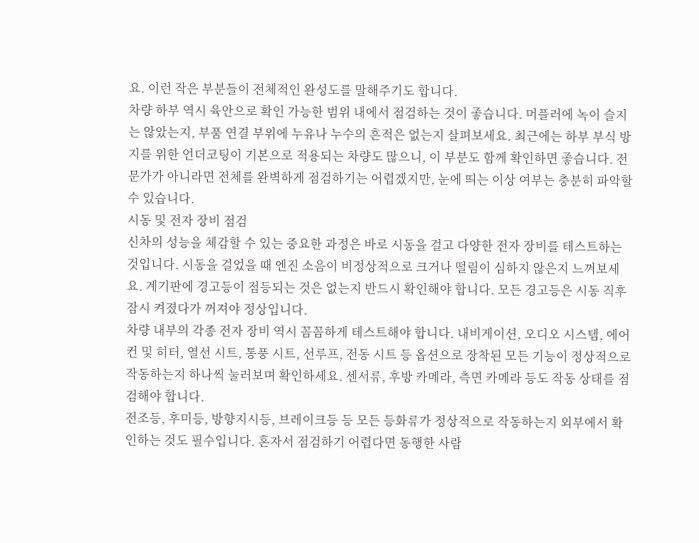요. 이런 작은 부분들이 전체적인 완성도를 말해주기도 합니다.
차량 하부 역시 육안으로 확인 가능한 범위 내에서 점검하는 것이 좋습니다. 머플러에 녹이 슬지는 않았는지, 부품 연결 부위에 누유나 누수의 흔적은 없는지 살펴보세요. 최근에는 하부 부식 방지를 위한 언더코팅이 기본으로 적용되는 차량도 많으니, 이 부분도 함께 확인하면 좋습니다. 전문가가 아니라면 전체를 완벽하게 점검하기는 어렵겠지만, 눈에 띄는 이상 여부는 충분히 파악할 수 있습니다.
시동 및 전자 장비 점검
신차의 성능을 체감할 수 있는 중요한 과정은 바로 시동을 걸고 다양한 전자 장비를 테스트하는 것입니다. 시동을 걸었을 때 엔진 소음이 비정상적으로 크거나 떨림이 심하지 않은지 느껴보세요. 계기판에 경고등이 점등되는 것은 없는지 반드시 확인해야 합니다. 모든 경고등은 시동 직후 잠시 켜졌다가 꺼져야 정상입니다.
차량 내부의 각종 전자 장비 역시 꼼꼼하게 테스트해야 합니다. 내비게이션, 오디오 시스템, 에어컨 및 히터, 열선 시트, 통풍 시트, 선루프, 전동 시트 등 옵션으로 장착된 모든 기능이 정상적으로 작동하는지 하나씩 눌러보며 확인하세요. 센서류, 후방 카메라, 측면 카메라 등도 작동 상태를 점검해야 합니다.
전조등, 후미등, 방향지시등, 브레이크등 등 모든 등화류가 정상적으로 작동하는지 외부에서 확인하는 것도 필수입니다. 혼자서 점검하기 어렵다면 동행한 사람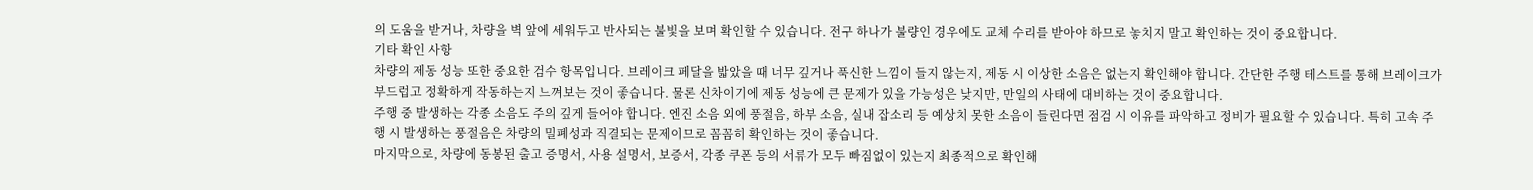의 도움을 받거나, 차량을 벽 앞에 세워두고 반사되는 불빛을 보며 확인할 수 있습니다. 전구 하나가 불량인 경우에도 교체 수리를 받아야 하므로 놓치지 말고 확인하는 것이 중요합니다.
기타 확인 사항
차량의 제동 성능 또한 중요한 검수 항목입니다. 브레이크 페달을 밟았을 때 너무 깊거나 푹신한 느낌이 들지 않는지, 제동 시 이상한 소음은 없는지 확인해야 합니다. 간단한 주행 테스트를 통해 브레이크가 부드럽고 정확하게 작동하는지 느껴보는 것이 좋습니다. 물론 신차이기에 제동 성능에 큰 문제가 있을 가능성은 낮지만, 만일의 사태에 대비하는 것이 중요합니다.
주행 중 발생하는 각종 소음도 주의 깊게 들어야 합니다. 엔진 소음 외에 풍절음, 하부 소음, 실내 잡소리 등 예상치 못한 소음이 들린다면 점검 시 이유를 파악하고 정비가 필요할 수 있습니다. 특히 고속 주행 시 발생하는 풍절음은 차량의 밀폐성과 직결되는 문제이므로 꼼꼼히 확인하는 것이 좋습니다.
마지막으로, 차량에 동봉된 출고 증명서, 사용 설명서, 보증서, 각종 쿠폰 등의 서류가 모두 빠짐없이 있는지 최종적으로 확인해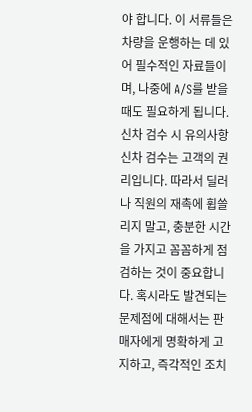야 합니다. 이 서류들은 차량을 운행하는 데 있어 필수적인 자료들이며, 나중에 A/S를 받을 때도 필요하게 됩니다.
신차 검수 시 유의사항
신차 검수는 고객의 권리입니다. 따라서 딜러나 직원의 재촉에 휩쓸리지 말고, 충분한 시간을 가지고 꼼꼼하게 점검하는 것이 중요합니다. 혹시라도 발견되는 문제점에 대해서는 판매자에게 명확하게 고지하고, 즉각적인 조치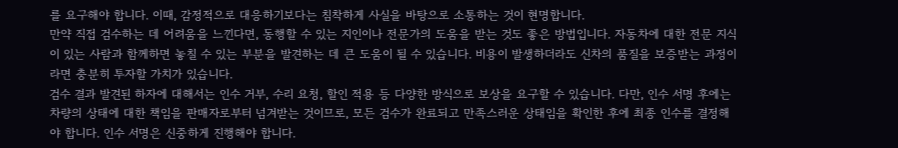를 요구해야 합니다. 이때, 감정적으로 대응하기보다는 침착하게 사실을 바탕으로 소통하는 것이 현명합니다.
만약 직접 검수하는 데 어려움을 느낀다면, 동행할 수 있는 지인이나 전문가의 도움을 받는 것도 좋은 방법입니다. 자동차에 대한 전문 지식이 있는 사람과 함께하면 놓칠 수 있는 부분을 발견하는 데 큰 도움이 될 수 있습니다. 비용이 발생하더라도 신차의 품질을 보증받는 과정이라면 충분히 투자할 가치가 있습니다.
검수 결과 발견된 하자에 대해서는 인수 거부, 수리 요청, 할인 적용 등 다양한 방식으로 보상을 요구할 수 있습니다. 다만, 인수 서명 후에는 차량의 상태에 대한 책임을 판매자로부터 넘겨받는 것이므로, 모든 검수가 완료되고 만족스러운 상태임을 확인한 후에 최종 인수를 결정해야 합니다. 인수 서명은 신중하게 진행해야 합니다.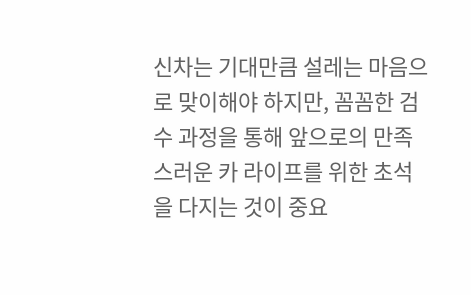신차는 기대만큼 설레는 마음으로 맞이해야 하지만, 꼼꼼한 검수 과정을 통해 앞으로의 만족스러운 카 라이프를 위한 초석을 다지는 것이 중요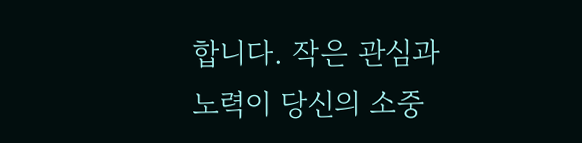합니다. 작은 관심과 노력이 당신의 소중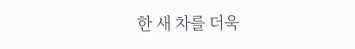한 새 차를 더욱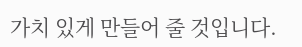가치 있게 만들어 줄 것입니다.